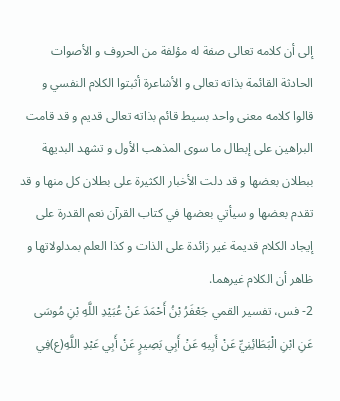إلى أن كلامه تعالى صفة له مؤلفة من الحروف و الأصوات الحادثة القائمة بذاته تعالى و الأشاعرة أثبتوا الكلام النفسي و قالوا كلامه معنى واحد بسيط قائم بذاته تعالى قديم و قد قامت البراهين على إبطال ما سوى المذهب الأول و تشهد البديهة ببطلان بعضها و قد دلت الأخبار الكثيرة على بطلان كل منها و قد تقدم بعضها و سيأتي بعضها في كتاب القرآن نعم القدرة على إيجاد الكلام قديمة غير زائدة على الذات و كذا العلم بمدلولاتها و ظاهر أن الكلام غيرهما.
2- فس، تفسير القمي جَعْفَرُ بْنُ أَحْمَدَ عَنْ عُبَيْدِ اللَّهِ بْنِ مُوسَى عَنِ ابْنِ الْبَطَائِنِيِّ عَنْ أَبِيهِ عَنْ أَبِي بَصِيرٍ عَنْ أَبِي عَبْدِ اللَّهِ(ع)فِي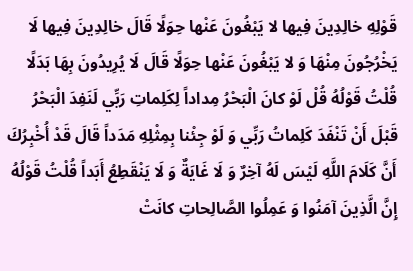قَوْلِهِ خالِدِينَ فِيها لا يَبْغُونَ عَنْها حِوَلًا قَالَ خالِدِينَ فِيها لَا يَخْرُجُونَ مِنْهَا وَ لا يَبْغُونَ عَنْها حِوَلًا قَالَ لَا يُرِيدُونَ بِهَا بَدَلًا قُلْتُ قَوْلُهُ قُلْ لَوْ كانَ الْبَحْرُ مِداداً لِكَلِماتِ رَبِّي لَنَفِدَ الْبَحْرُ قَبْلَ أَنْ تَنْفَدَ كَلِماتُ رَبِّي وَ لَوْ جِئْنا بِمِثْلِهِ مَدَداً قَالَ قَدْ أُخْبِرُكَ أَنَّ كَلَامَ اللَّهِ لَيْسَ لَهُ آخِرٌ وَ لَا غَايَةٌ وَ لَا يَنْقَطِعُ أَبَداً قُلْتُ قَوْلُهُ إِنَّ الَّذِينَ آمَنُوا وَ عَمِلُوا الصَّالِحاتِ كانَتْ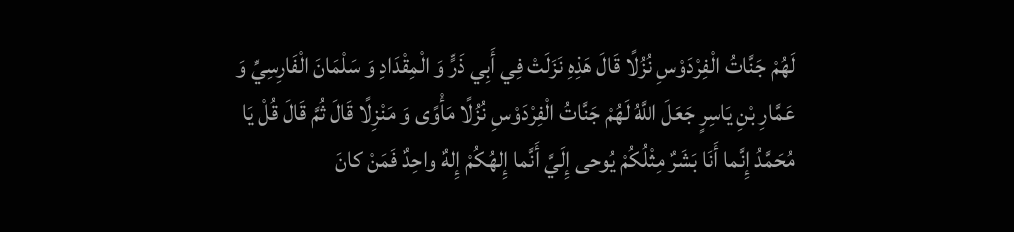لَهُمْ جَنَّاتُ الْفِرْدَوْسِ نُزُلًا قَالَ هَذِهِ نَزَلَتْ فِي أَبِي ذَرٍّ وَ الْمِقْدَادِ وَ سَلْمَانَ الْفَارِسِيِّ وَ عَمَّارِ بْنِ يَاسِرٍ جَعَلَ اللَّهُ لَهُمْ جَنَّاتُ الْفِرْدَوْسِ نُزُلًا مَأْوًى وَ مَنْزِلًا قَالَ ثُمَّ قَالَ قُلْ يَا مُحَمَّدُ إِنَّما أَنَا بَشَرٌ مِثْلُكُمْ يُوحى إِلَيَّ أَنَّما إِلهُكُمْ إِلهٌ واحِدٌ فَمَنْ كانَ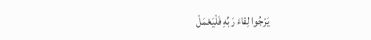يَرْجُوا لِقاءَ رَبِّهِ فَلْيَعْمَلْ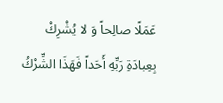عَمَلًا صالِحاً وَ لا يُشْرِكْ بِعِبادَةِ رَبِّهِ أَحَداً فَهَذَا الشِّرْكُ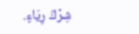شِرْكُ رِيَاءٍ.